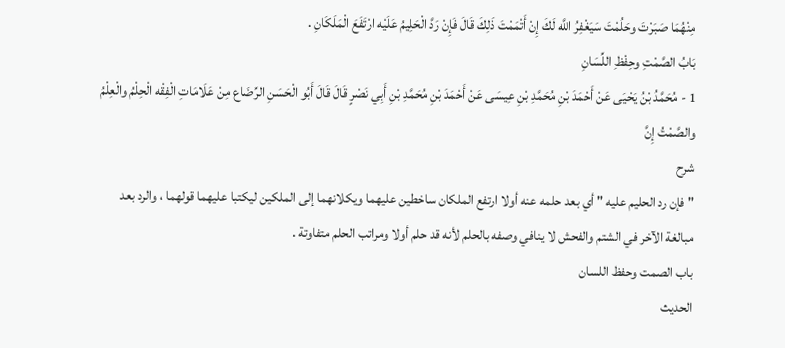مِنْهُمَا صَبَرْتَ وحَلُمْتَ سَيَغْفِرُ اللَّه لَكَ إِنْ أَتْمَمْتَ ذَلِكَ قَالَ فَإِنْ رَدَّ الْحَلِيمُ عَلَيْه ارْتَفَعَ الْمَلَكَانِ .
بَابُ الصَّمْتِ وحِفْظِ اللِّسَانِ
1 - مُحَمَّدُ بْنُ يَحْيَى عَنْ أَحْمَدَ بْنِ مُحَمَّدِ بْنِ عِيسَى عَنْ أَحْمَدَ بْنِ مُحَمَّدِ بْنِ أَبِي نَصْرٍ قَالَ قَالَ أَبُو الْحَسَنِ الرِّضَاع مِنْ عَلَامَاتِ الْفِقْه الْحِلْمُ والْعِلْمُ والصَّمْتُ إِنَّ
شرح
" فإن رد الحليم عليه " أي بعد حلمه عنه أولا ارتفع الملكان ساخطين عليهما ويكلانهما إلى الملكين ليكتبا عليهما قولهما ، والرد بعد مبالغة الآخر في الشتم والفحش لا ينافي وصفه بالحلم لأنه قد حلم أولا ومراتب الحلم متفاوتة .
باب الصمت وحفظ اللسان
الحديث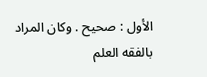الأول : صحيح . وكان المراد بالفقه العلم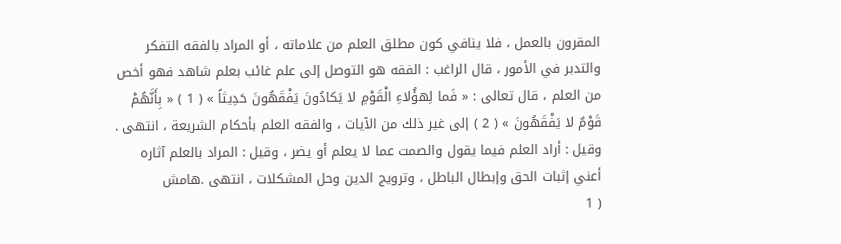المقرون بالعمل ، فلا ينافي كون مطلق العلم من علاماته ، أو المراد بالفقه التفكر والتدبر في الأمور ، قال الراغب : الفقه هو التوصل إلى علم غائب بعلم شاهد فهو أخص من العلم ، قال تعالى : « فَما لِهؤُلاءِ الْقَوْمِ لا يَكادُونَ يَفْقَهُونَ حَدِيثاً » ( 1 ) « بِأَنَّهُمْ قَوْمٌ لا يَفْقَهُونَ » ( 2 ) إلى غير ذلك من الآيات ، والفقه العلم بأحكام الشريعة ، انتهى . وقيل : أراد العلم فيما يقول والصمت عما لا يعلم أو يضر ، وقيل : المراد بالعلم آثاره أعني إثبات الحق وإبطال الباطل ، وترويج الدين وحل المشكلات ، انتهى .هامش
( 1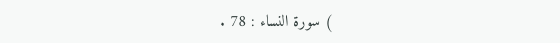) سورة النساء : 78 .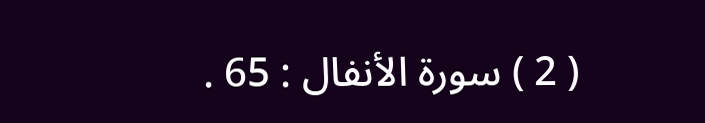( 2 ) سورة الأنفال : 65 .